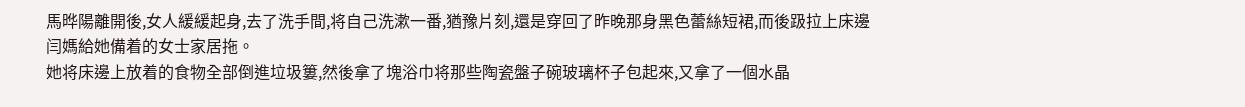馬晔陽離開後,女人緩緩起身,去了洗手間,将自己洗漱一番,猶豫片刻,還是穿回了昨晚那身黑色蕾絲短裙,而後趿拉上床邊闫媽給她備着的女士家居拖。
她将床邊上放着的食物全部倒進垃圾簍,然後拿了塊浴巾将那些陶瓷盤子碗玻璃杯子包起來,又拿了一個水晶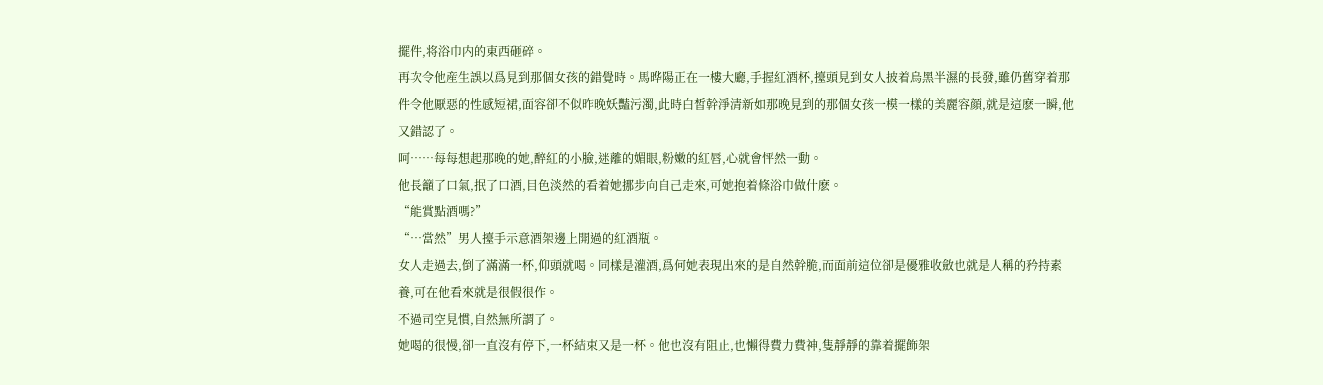擺件,将浴巾内的東西砸碎。
再次令他産生誤以爲見到那個女孩的錯覺時。馬晔陽正在一樓大廳,手握紅酒杯,擡頭見到女人披着烏黑半濕的長發,雖仍舊穿着那件令他厭惡的性感短裙,面容卻不似昨晚妖豔污濁,此時白皙幹淨清新如那晚見到的那個女孩一模一樣的美麗容顔,就是這麽一瞬,他又錯認了。
呵……每每想起那晚的她,醉紅的小臉,迷離的媚眼,粉嫩的紅唇,心就會怦然一動。
他長籲了口氣,抿了口酒,目色淡然的看着她挪步向自己走來,可她抱着條浴巾做什麽。
“能賞點酒嗎?”
“…當然”男人擡手示意酒架邊上開過的紅酒瓶。
女人走過去,倒了滿滿一杯,仰頭就喝。同樣是灌酒,爲何她表現出來的是自然幹脆,而面前這位卻是優雅收斂也就是人稱的矜持素養,可在他看來就是很假很作。
不過司空見慣,自然無所謂了。
她喝的很慢,卻一直沒有停下,一杯結束又是一杯。他也沒有阻止,也懶得費力費神,隻靜靜的靠着擺飾架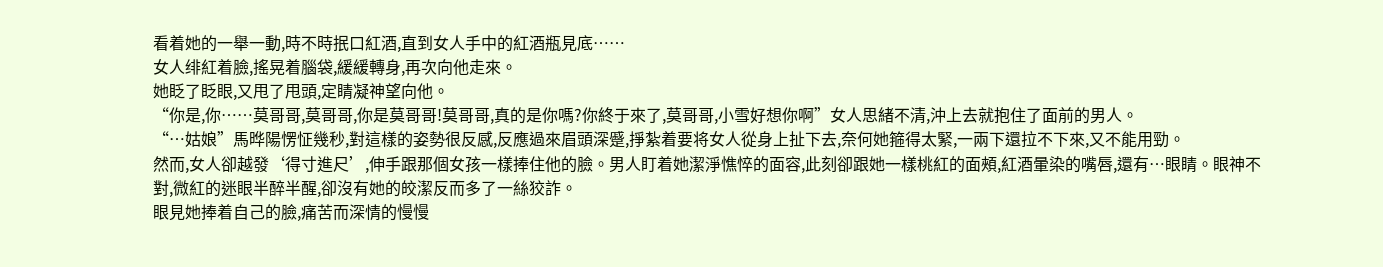看着她的一舉一動,時不時抿口紅酒,直到女人手中的紅酒瓶見底……
女人绯紅着臉,搖晃着腦袋,緩緩轉身,再次向他走來。
她眨了眨眼,又甩了甩頭,定睛凝神望向他。
“你是,你……莫哥哥,莫哥哥,你是莫哥哥!莫哥哥,真的是你嗎?你終于來了,莫哥哥,小雪好想你啊”女人思緒不清,沖上去就抱住了面前的男人。
“…姑娘”馬晔陽愣怔幾秒,對這樣的姿勢很反感,反應過來眉頭深蹙,掙紮着要将女人從身上扯下去,奈何她箍得太緊,一兩下還拉不下來,又不能用勁。
然而,女人卻越發‘得寸進尺’,伸手跟那個女孩一樣捧住他的臉。男人盯着她潔淨憔悴的面容,此刻卻跟她一樣桃紅的面頰,紅酒暈染的嘴唇,還有…眼睛。眼神不對,微紅的迷眼半醉半醒,卻沒有她的皎潔反而多了一絲狡詐。
眼見她捧着自己的臉,痛苦而深情的慢慢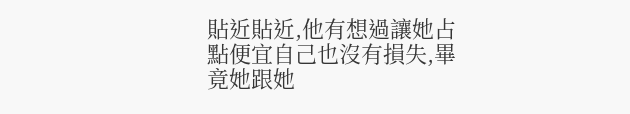貼近貼近,他有想過讓她占點便宜自己也沒有損失,畢竟她跟她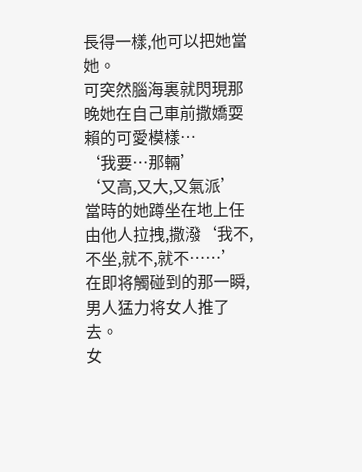長得一樣,他可以把她當她。
可突然腦海裏就閃現那晚她在自己車前撒嬌耍賴的可愛模樣…
‘我要…那輛’
‘又高,又大,又氣派’
當時的她蹲坐在地上任由他人拉拽,撒潑‘我不,不坐,就不,就不……’
在即将觸碰到的那一瞬,男人猛力将女人推了去。
女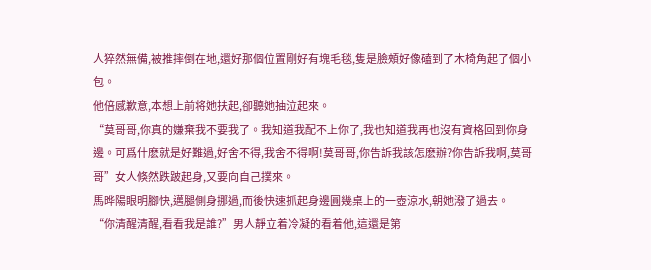人猝然無備,被推摔倒在地,還好那個位置剛好有塊毛毯,隻是臉頰好像磕到了木椅角起了個小包。
他倍感歉意,本想上前将她扶起,卻聽她抽泣起來。
“莫哥哥,你真的嫌棄我不要我了。我知道我配不上你了,我也知道我再也沒有資格回到你身邊。可爲什麽就是好難過,好舍不得,我舍不得啊!莫哥哥,你告訴我該怎麽辦?你告訴我啊,莫哥哥”女人倏然跌跛起身,又要向自己撲來。
馬晔陽眼明腳快,邁腿側身挪過,而後快速抓起身邊圓幾桌上的一壺涼水,朝她潑了過去。
“你清醒清醒,看看我是誰?”男人靜立着冷凝的看着他,這還是第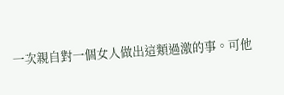一次親自對一個女人做出這類過激的事。可他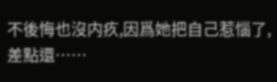不後悔也沒内疚,因爲她把自己惹惱了,差點還……